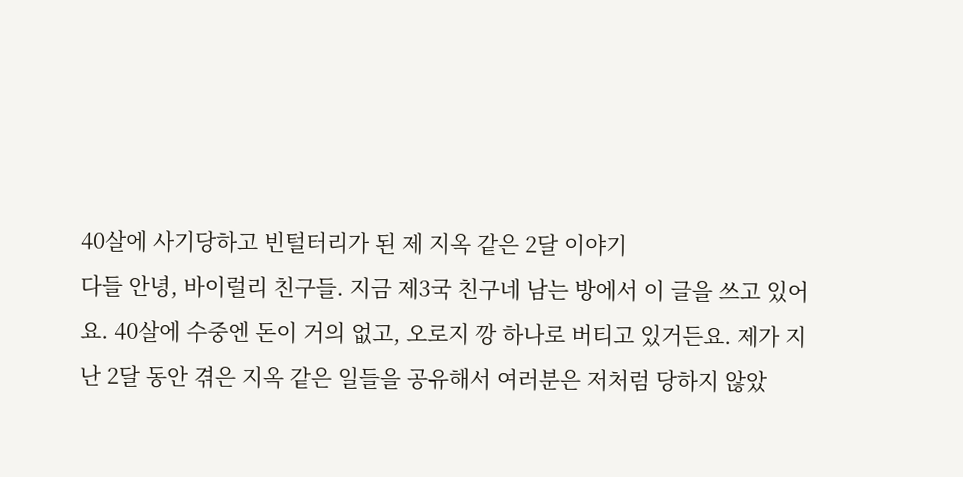40살에 사기당하고 빈털터리가 된 제 지옥 같은 2달 이야기
다들 안녕, 바이럴리 친구들. 지금 제3국 친구네 남는 방에서 이 글을 쓰고 있어요. 40살에 수중엔 돈이 거의 없고, 오로지 깡 하나로 버티고 있거든요. 제가 지난 2달 동안 겪은 지옥 같은 일들을 공유해서 여러분은 저처럼 당하지 않았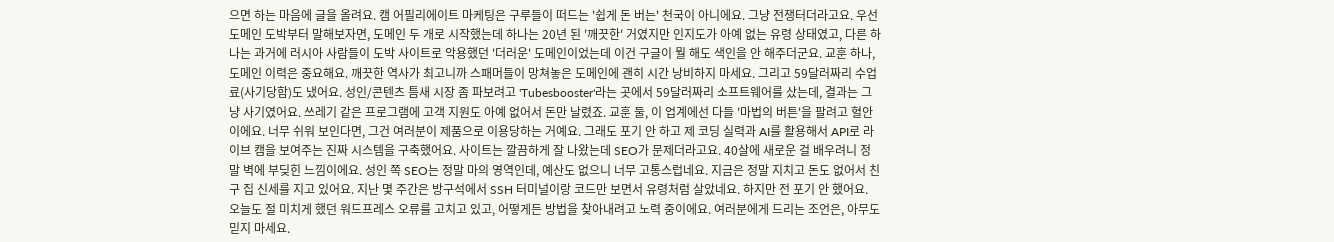으면 하는 마음에 글을 올려요. 캠 어필리에이트 마케팅은 구루들이 떠드는 '쉽게 돈 버는' 천국이 아니에요. 그냥 전쟁터더라고요. 우선 도메인 도박부터 말해보자면, 도메인 두 개로 시작했는데 하나는 20년 된 '깨끗한' 거였지만 인지도가 아예 없는 유령 상태였고, 다른 하나는 과거에 러시아 사람들이 도박 사이트로 악용했던 '더러운' 도메인이었는데 이건 구글이 뭘 해도 색인을 안 해주더군요. 교훈 하나, 도메인 이력은 중요해요. 깨끗한 역사가 최고니까 스패머들이 망쳐놓은 도메인에 괜히 시간 낭비하지 마세요. 그리고 59달러짜리 수업료(사기당함)도 냈어요. 성인/콘텐츠 틈새 시장 좀 파보려고 'Tubesbooster'라는 곳에서 59달러짜리 소프트웨어를 샀는데, 결과는 그냥 사기였어요. 쓰레기 같은 프로그램에 고객 지원도 아예 없어서 돈만 날렸죠. 교훈 둘, 이 업계에선 다들 '마법의 버튼'을 팔려고 혈안이에요. 너무 쉬워 보인다면, 그건 여러분이 제품으로 이용당하는 거예요. 그래도 포기 안 하고 제 코딩 실력과 AI를 활용해서 API로 라이브 캠을 보여주는 진짜 시스템을 구축했어요. 사이트는 깔끔하게 잘 나왔는데 SEO가 문제더라고요. 40살에 새로운 걸 배우려니 정말 벽에 부딪힌 느낌이에요. 성인 쪽 SEO는 정말 마의 영역인데, 예산도 없으니 너무 고통스럽네요. 지금은 정말 지치고 돈도 없어서 친구 집 신세를 지고 있어요. 지난 몇 주간은 방구석에서 SSH 터미널이랑 코드만 보면서 유령처럼 살았네요. 하지만 전 포기 안 했어요. 오늘도 절 미치게 했던 워드프레스 오류를 고치고 있고, 어떻게든 방법을 찾아내려고 노력 중이에요. 여러분에게 드리는 조언은, 아무도 믿지 마세요.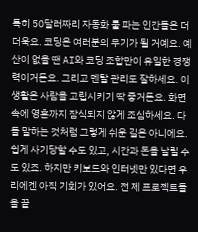특히 50달러짜리 자동화 툴 파는 인간들은 더더욱요. 코딩은 여러분의 무기가 될 거예요. 예산이 없을 땐 AI와 코딩 조합만이 유일한 경쟁력이거든요. 그리고 멘탈 관리도 잘하세요. 이 생활은 사람을 고립시키기 딱 좋거든요. 화면 속에 영혼까지 잠식되지 않게 조심하세요. 다들 말하는 것처럼 그렇게 쉬운 길은 아니에요. 쉽게 사기당할 수도 있고, 시간과 돈을 날릴 수도 있죠. 하지만 키보드와 인터넷만 있다면 우리에겐 아직 기회가 있어요. 전 제 프로젝트들을 끝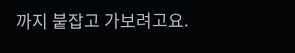까지 붙잡고 가보려고요.